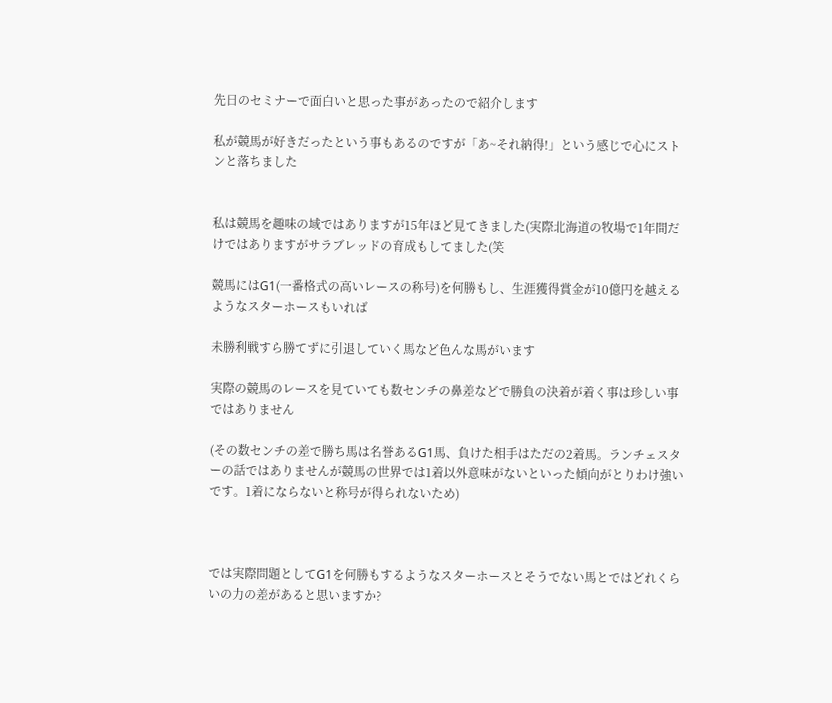先日のセミナーで面白いと思った事があったので紹介します

私が競馬が好きだったという事もあるのですが「あ~それ納得!」という感じで心にストンと落ちました


私は競馬を趣味の域ではありますが15年ほど見てきました(実際北海道の牧場で1年間だけではありますがサラブレッドの育成もしてました(笑

競馬にはG1(一番格式の高いレースの称号)を何勝もし、生涯獲得賞金が10億円を越えるようなスターホースもいれば

未勝利戦すら勝てずに引退していく馬など色んな馬がいます

実際の競馬のレースを見ていても数センチの鼻差などで勝負の決着が着く事は珍しい事ではありません

(その数センチの差で勝ち馬は名誉あるG1馬、負けた相手はただの2着馬。ランチェスターの話ではありませんが競馬の世界では1着以外意味がないといった傾向がとりわけ強いです。1着にならないと称号が得られないため)



では実際問題としてG1を何勝もするようなスターホースとそうでない馬とではどれくらいの力の差があると思いますか?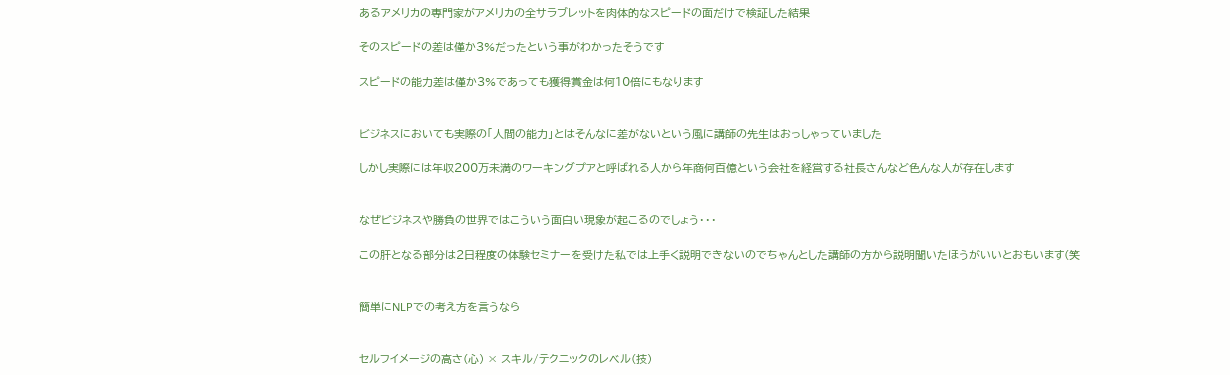あるアメリカの専門家がアメリカの全サラブレットを肉体的なスピードの面だけで検証した結果

そのスピードの差は僅か3%だったという事がわかったそうです

スピードの能力差は僅か3%であっても獲得賞金は何10倍にもなります


ビジネスにおいても実際の「人間の能力」とはそんなに差がないという風に講師の先生はおっしゃっていました

しかし実際には年収200万未満のワーキングプアと呼ばれる人から年商何百億という会社を経営する社長さんなど色んな人が存在します


なぜビジネスや勝負の世界ではこういう面白い現象が起こるのでしょう・・・

この肝となる部分は2日程度の体験セミナーを受けた私では上手く説明できないのでちゃんとした講師の方から説明聞いたほうがいいとおもいます(笑


簡単にNLPでの考え方を言うなら


セルフイメージの高さ(心) × スキル/テクニックのレベル(技)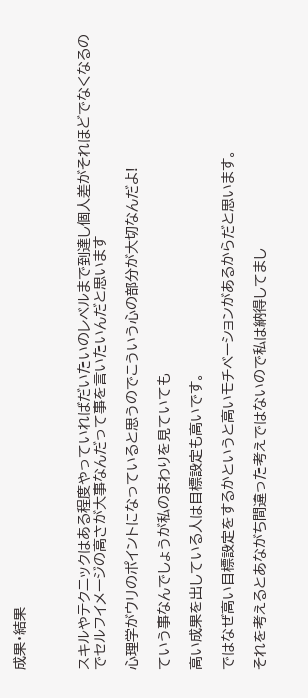成果・結果



スキルやテクニックはある程度やっていればだいたいのレベルまで到達し個人差がそれほどでなくなるのでセルフイメージの高さが大事なんだって事を言いたいんだと思います

心理学がウリのポイントになっていると思うのでこういう心の部分が大切なんだよ!

ていう事なんでしょうが私のまわりを見ていても

高い成果を出している人は目標設定も高いです。

ではなぜ高い目標設定をするかというと高いモチベーションがあるからだと思います。

それを考えるとあながち間違った考えではないので私は納得してまし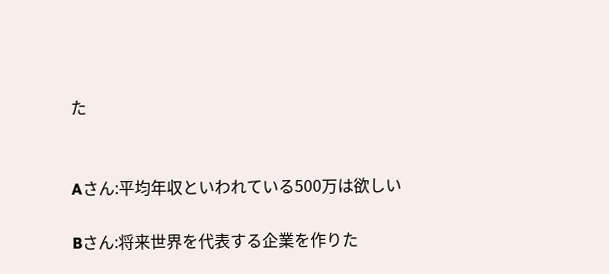た


Aさん:平均年収といわれている500万は欲しい

Bさん:将来世界を代表する企業を作りた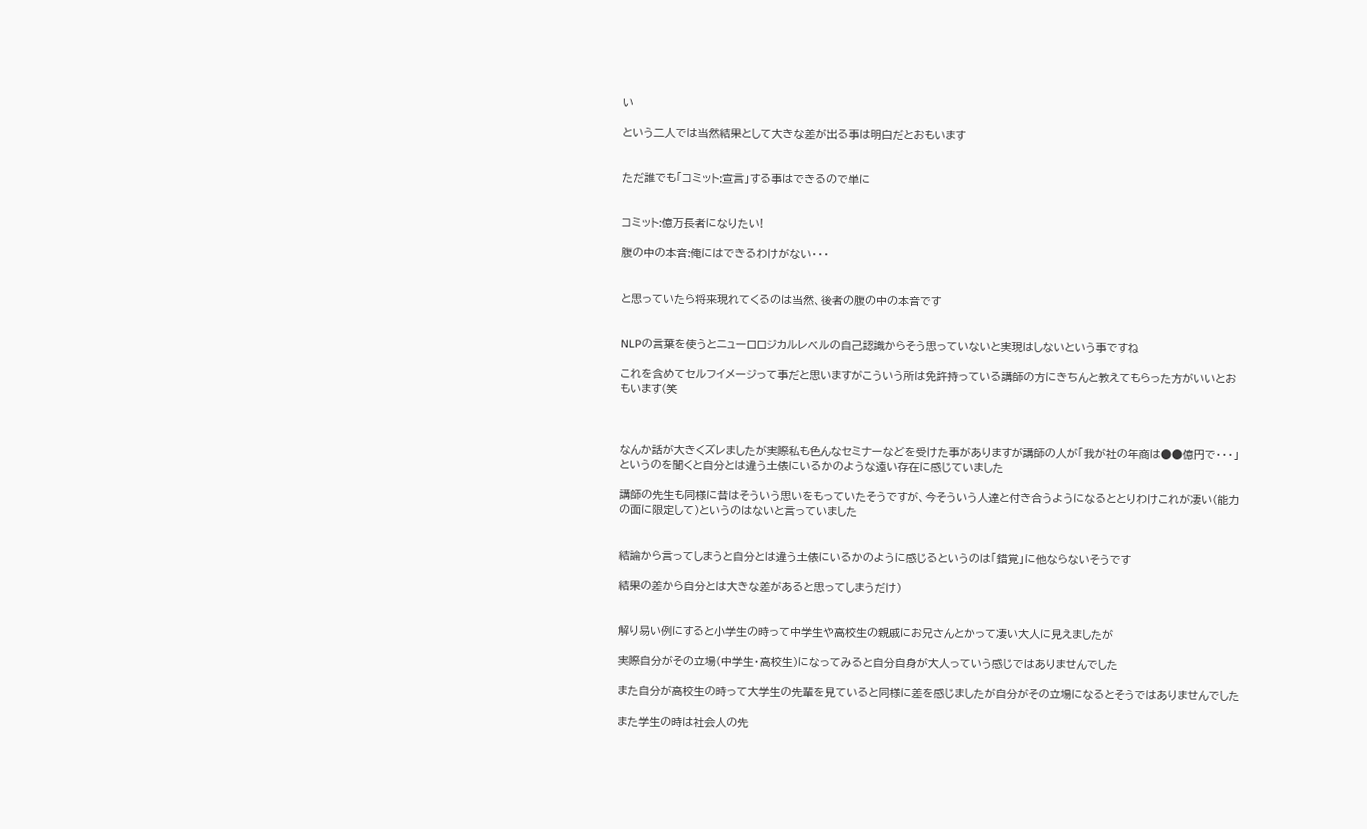い

という二人では当然結果として大きな差が出る事は明白だとおもいます


ただ誰でも「コミット:宣言」する事はできるので単に


コミット:億万長者になりたい!

腹の中の本音:俺にはできるわけがない・・・


と思っていたら将来現れてくるのは当然、後者の腹の中の本音です


NLPの言葉を使うとニューロロジカルレベルの自己認識からそう思っていないと実現はしないという事ですね

これを含めてセルフイメージって事だと思いますがこういう所は免許持っている講師の方にきちんと教えてもらった方がいいとおもいます(笑



なんか話が大きくズレましたが実際私も色んなセミナーなどを受けた事がありますが講師の人が「我が社の年商は●●億円で・・・」というのを聞くと自分とは違う土俵にいるかのような遠い存在に感じていました

講師の先生も同様に昔はそういう思いをもっていたそうですが、今そういう人達と付き合うようになるととりわけこれが凄い(能力の面に限定して)というのはないと言っていました


結論から言ってしまうと自分とは違う土俵にいるかのように感じるというのは「錯覚」に他ならないそうです

結果の差から自分とは大きな差があると思ってしまうだけ)


解り易い例にすると小学生の時って中学生や高校生の親戚にお兄さんとかって凄い大人に見えましたが

実際自分がその立場(中学生・高校生)になってみると自分自身が大人っていう感じではありませんでした

また自分が高校生の時って大学生の先輩を見ていると同様に差を感じましたが自分がその立場になるとそうではありませんでした

また学生の時は社会人の先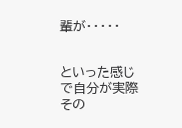輩が・・・・・


といった感じで自分が実際その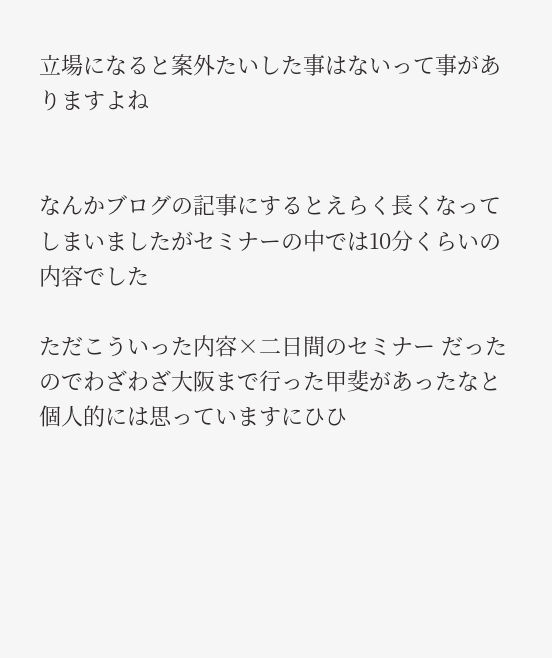立場になると案外たいした事はないって事がありますよね


なんかブログの記事にするとえらく長くなってしまいましたがセミナーの中では10分くらいの内容でした

ただこういった内容×二日間のセミナー だったのでわざわざ大阪まで行った甲斐があったなと個人的には思っていますにひひ